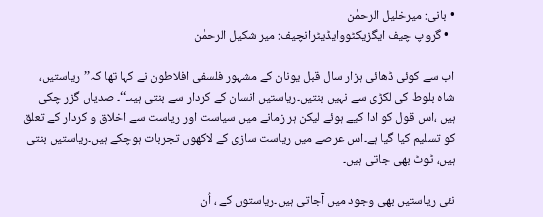• بانی: میرخلیل الرحمٰن
  • گروپ چیف ایگزیکٹووایڈیٹرانچیف: میر شکیل الرحمٰن

اب سے کوئی ڈھائی ہزار سال قبل یونان کے مشہور فلسفی افلاطون نے کہا تھا کہ’’ریاستیں، شاہ بلوط کی لکڑی سے نہیں بنتیں۔ریاستیں انسان کے کردار سے بنتی ہیںـ‘‘۔ صدیاں گزر چکی ہیں ،اس قول کو ادا کیے ہوئے لیکن ہر زمانے میں سیاست اور ریاست سے اخلاق و کردار کے تعلق کو تسلیم کیا گیا ہے۔اس عرصے میں ریاست سازی کے لاکھوں تجربات ہوچکے ہیں۔ریاستیں بنتی ہیں، ٹوٹ بھی جاتی ہیں۔

نئی ریاستیں بھی وجود میں آجاتی ہیں۔ریاستوں کے ، اُن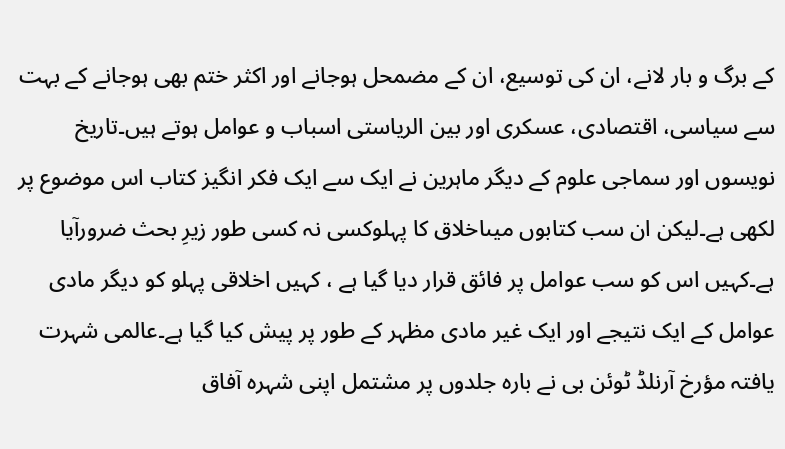کے برگ و بار لانے، ان کی توسیع، ان کے مضمحل ہوجانے اور اکثر ختم بھی ہوجانے کے بہت سے سیاسی، اقتصادی، عسکری اور بین الریاستی اسباب و عوامل ہوتے ہیں۔تاریخ نویسوں اور سماجی علوم کے دیگر ماہرین نے ایک سے ایک فکر انگیز کتاب اس موضوع پر لکھی ہے۔لیکن ان سب کتابوں میںاخلاق کا پہلوکسی نہ کسی طور زیرِ بحث ضرورآیا ہے۔کہیں اس کو سب عوامل پر فائق قرار دیا گیا ہے ، کہیں اخلاقی پہلو کو دیگر مادی عوامل کے ایک نتیجے اور ایک غیر مادی مظہر کے طور پر پیش کیا گیا ہے۔عالمی شہرت یافتہ مؤرخ آرنلڈ ٹوئن بی نے بارہ جلدوں پر مشتمل اپنی شہرہ آفاق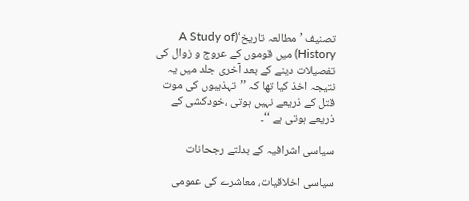تصنیف ’مطالعہ تاریخ‘(A Study of History) میں قوموں کے عروج و زوال کی تفصیلات دینے کے بعد آخری جلد میں یہ نتیجہ اخذ کیا تھا کہ ’’تہذیبوں کی موت قتل کے ذریعے نہیں ہوتی ،خودکشی کے ذریعے ہوتی ہے ‘‘۔

سیاسی اشرافیہ کے بدلتے رجحانات

سیاسی اخلاقیات، معاشرے کی عمومی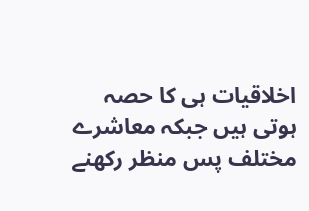اخلاقیات ہی کا حصہ ہوتی ہیں جبکہ معاشرے مختلف پس منظر رکھنے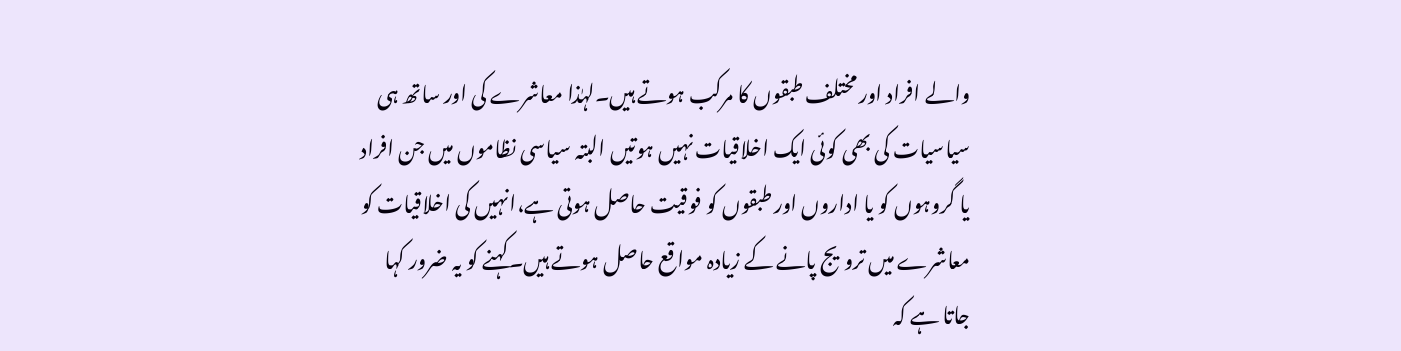والے افراد اور مختلف طبقوں کا مرکب ہوتے ہیں۔لہٰذا معاشرے کی اور ساتھ ہی سیاسیات کی بھی کوئی ایک اخلاقیات نہیں ہوتیں البتہ سیاسی نظاموں میں جن افراد یا گروہوں کو یا اداروں اور طبقوں کو فوقیت حاصل ہوتی ہے،انہیں کی اخلاقیات کو معاشرے میں ترویج پانے کے زیادہ مواقع حاصل ہوتے ہیں۔کہنے کو یہ ضرور کہا جاتا ہے کہ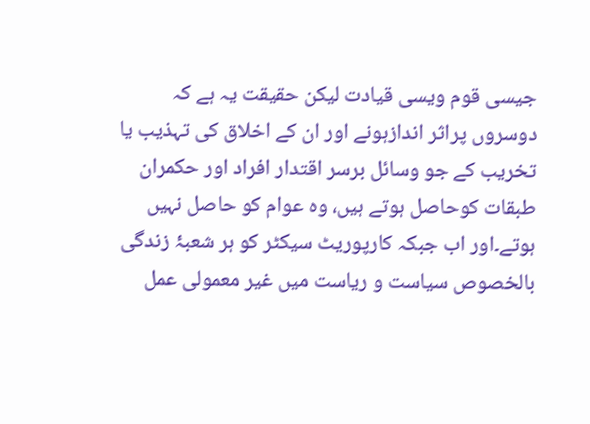جیسی قوم ویسی قیادت لیکن حقیقت یہ ہے کہ دوسروں پراثر اندازہونے اور ان کے اخلاق کی تہذیب یا تخریب کے جو وسائل برسر اقتدار افراد اور حکمران طبقات کوحاصل ہوتے ہیں، وہ عوام کو حاصل نہیں ہوتے۔اور اب جبکہ کارپوریٹ سیکٹر کو ہر شعبۂ زندگی بالخصوص سیاست و ریاست میں غیر معمولی عمل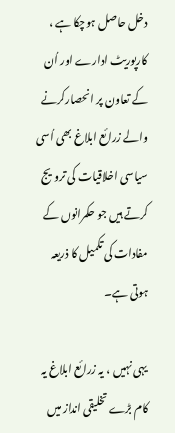دخل حاصل ہوچکا ہے ، کارپوریٹ ادارے اور اُن کے تعاون پر انحصارکرنے والے زرائع ابلاغ بھی اُسی سیاسی اخلاقیات کی ترویج کرتے ہیں جو حکمرانوں کے مفادات کی تکمیل کا ذریعہ ہوتی ہے۔

یہی نہیں ، یہ زرائع ابلاغ یہ کام بڑے تخلیقی انداز میں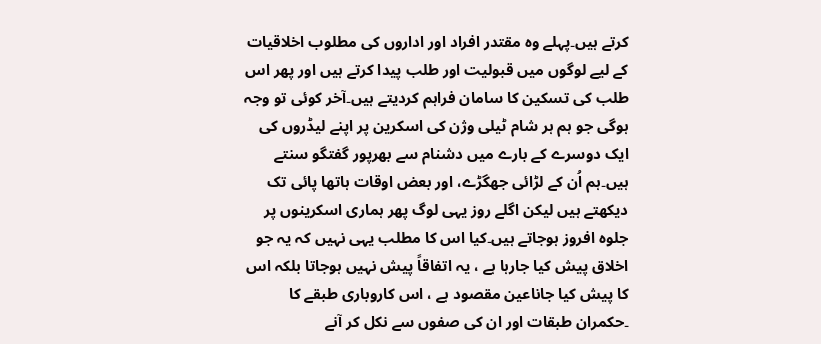کرتے ہیں۔پہلے وہ مقتدر افراد اور اداروں کی مطلوب اخلاقیات کے لیے لوگوں میں قبولیت اور طلب پیدا کرتے ہیں اور پھر اس طلب کی تسکین کا سامان فراہم کردیتے ہیں۔آخر کوئی تو وجہ ہوگی جو ہم ہر شام ٹیلی وژن کی اسکرین پر اپنے لیڈروں کی ایک دوسرے کے بارے میں دشنام سے بھرپور گفتگو سنتے ہیں۔ہم اُن کے لڑائی جھگڑے، اور بعض اوقات ہاتھا پائی تک دیکھتے ہیں لیکن اگلے روز یہی لوگ پھر ہماری اسکرینوں پر جلوہ افروز ہوجاتے ہیں۔کیا اس کا مطلب یہی نہیں کہ یہ جو اخلاق پیش کیا جارہا ہے ، یہ اتفاقاً پیش نہیں ہوجاتا بلکہ اس کا پیش کیا جاناعین مقصود ہے ، اس کاروباری طبقے کا ۔حکمران طبقات اور ان کی صفوں سے نکل کر آنے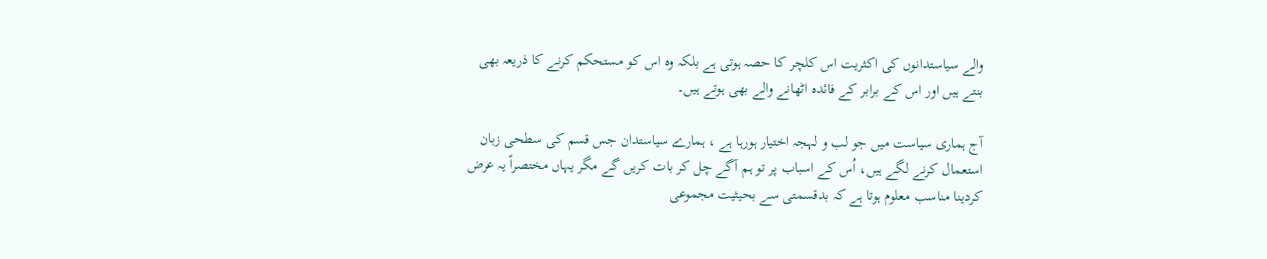والے سیاستدانوں کی اکثریت اس کلچر کا حصہ ہوتی ہے بلکہ وہ اس کو مستحکم کرنے کا ذریعہ بھی بنتے ہیں اور اس کے برابر کے فائدہ اٹھانے والے بھی ہوتے ہیں۔

آج ہماری سیاست میں جو لب و لہجہ اختیار ہورہا ہے ، ہمارے سیاستدان جس قسم کی سطحی زبان استعمال کرنے لگے ہیں، اُس کے اسباب پر تو ہم آگے چل کر بات کریں گے مگر یہاں مختصراً یہ عرض کردینا مناسب معلوم ہوتا ہے کہ بدقسمتی سے بحیثیت مجموعی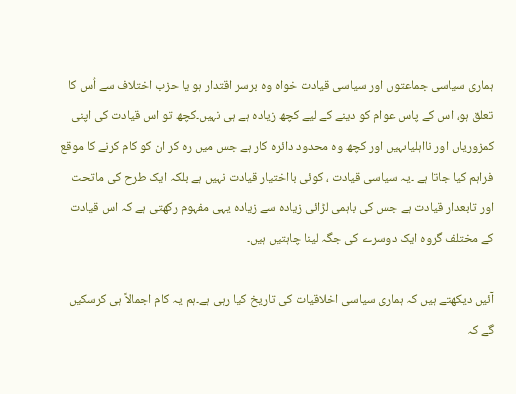ہماری سیاسی جماعتوں اور سیاسی قیادت خواہ وہ برسر اقتدار ہو یا حزب اختلاف سے اُس کا تعلق ہو، اس کے پاس عوام کو دینے کے لیے کچھ زیادہ ہے ہی نہیں۔کچھ تو اس قیادت کی اپنی کمزوریاں اور نااہلیاںہیں اور کچھ وہ محدود دائرہ کار ہے جس میں رہ کر ان کو کام کرنے کا موقع فراہم کیا جاتا ہے ۔یہ سیاسی قیادت ، کوئی بااختیار قیادت نہیں ہے بلکہ ایک طرح کی ماتحت اور تابعدار قیادت ہے جس کی باہمی لڑائی زیادہ سے زیادہ یہی مفہوم رکھتی ہے کہ اس قیادت کے مختلف گروہ ایک دوسرے کی جگہ لینا چاہتیں ہیں۔

آئیں دیکھتے ہیں کہ ہماری سیاسی اخلاقیات کی تاریخ کیا رہی ہے۔ہم یہ کام اجمالاً ہی کرسکیں گے کہ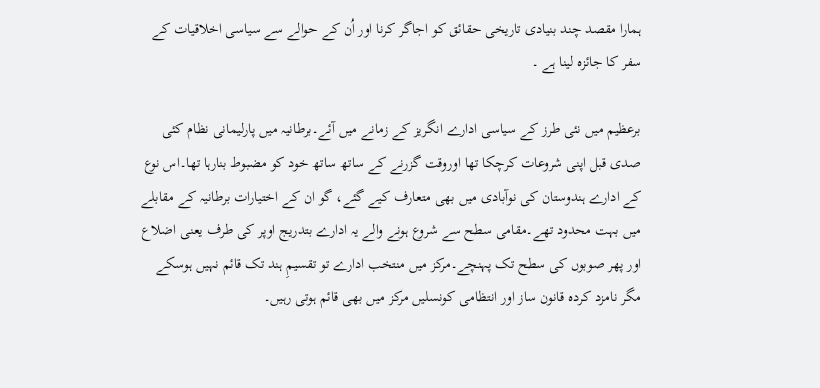ہمارا مقصد چند بنیادی تاریخی حقائق کو اجاگر کرنا اور اُن کے حوالے سے سیاسی اخلاقیات کے سفر کا جائزہ لینا ہے ۔

برعظیم میں نئی طرز کے سیاسی ادارے انگریز کے زمانے میں آئے۔برطانیہ میں پارلیمانی نظام کئی صدی قبل اپنی شروعات کرچکا تھا اوروقت گزرنے کے ساتھ ساتھ خود کو مضبوط بنارہا تھا۔اس نوع کے ادارے ہندوستان کی نوآبادی میں بھی متعارف کیے گئے، گو ان کے اختیارات برطانیہ کے مقابلے میں بہت محدود تھے۔مقامی سطح سے شروع ہونے والے یہ ادارے بتدریج اوپر کی طرف یعنی اضلاع اور پھر صوبوں کی سطح تک پہنچے۔مرکز میں منتخب ادارے تو تقسیمِ ہند تک قائم نہیں ہوسکے مگر نامزد کردہ قانون ساز اور انتظامی کونسلیں مرکز میں بھی قائم ہوتی رہیں۔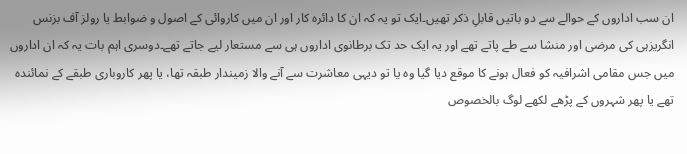ان سب اداروں کے حوالے سے دو باتیں قابلِ ذکر تھیں۔ایک تو یہ کہ ان کا دائرہ کار اور ان میں کاروائی کے اصول و ضوابط یا رولز آف بزنس انگریزہی کی مرضی اور منشا سے طے پاتے تھے اور یہ ایک حد تک برطانوی اداروں ہی سے مستعار لیے جاتے تھے۔دوسری اہم بات یہ کہ ان اداروں میں جس مقامی اشرافیہ کو فعال ہونے کا موقع دیا گیا وہ یا تو دیہی معاشرت سے آنے والا زمیندار طبقہ تھا، یا پھر کاروباری طبقے کے نمائندہ تھے یا پھر شہروں کے پڑھے لکھے لوگ بالخصوص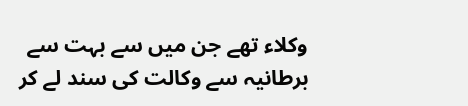وکلاء تھے جن میں سے بہت سے برطانیہ سے وکالت کی سند لے کر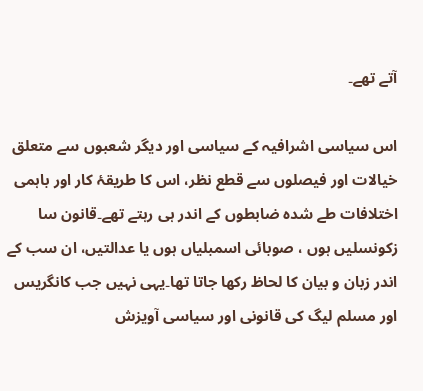آتے تھے۔

اس سیاسی اشرافیہ کے سیاسی اور دیگر شعبوں سے متعلق خیالات اور فیصلوں سے قطع نظر، اس کا طریقۂ کار اور باہمی اختلافات طے شدہ ضابطوں کے اندر ہی رہتے تھے۔قانون سا زکونسلیں ہوں ، صوبائی اسمبلیاں ہوں یا عدالتیں، ان سب کے اندر زبان و بیان کا لحاظ رکھا جاتا تھا۔یہی نہیں جب کانگریس اور مسلم لیگ کی قانونی اور سیاسی آویزش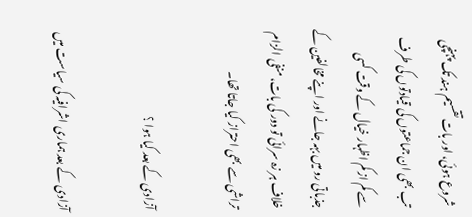شروع ہوئی، اور بات تقسیم ہند تک پہنچی تب بھی ان جماعتوں کی قیادتوں کی طرف سے کم از کم اظہار خیال کے وقت کسی جذباتی رو میں بہہ جانے اور اپنے مخالفین کے خلاف ہر زہ سرائی تو دور کی بات، منفی الزام تراشی سے بھی احتراز کیا جاتا تھا۔

آزادی کے بعد کیا ہوا ؟

آزادی کے بعد ہماری اشرافیہ کی سیاست میں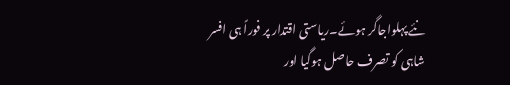نئے پہلواجاگر ہوئے۔ریاستی اقتدار پر فوراً ہی افسر شاہی کو تصرف حاصل ہوگیا اور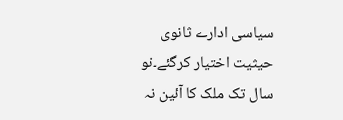سیاسی ادارے ثانوی حیثیت اختیار کرگئے۔نو سال تک ملک کا آئین نہ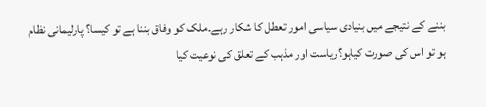بننے کے نتیجے میں بنیادی سیاسی امور تعطل کا شکار رہے۔ملک کو وفاق بننا ہے تو کیسا؟ پارلیمانی نظام ہو تو اس کی صورت کیاہو؟ریاست اور مذہب کے تعلق کی نوعیت کیا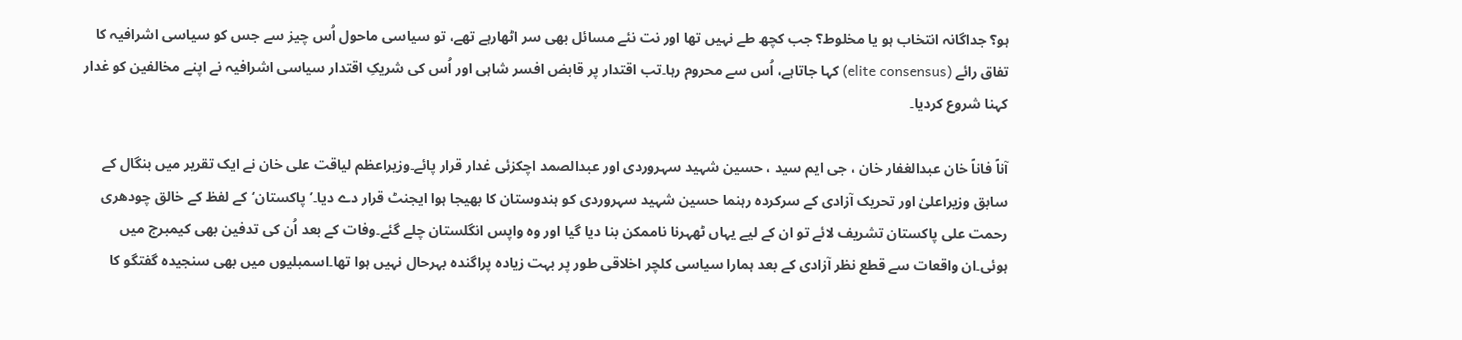ہو؟ جداگانہ انتخاب ہو یا مخلوط؟ جب کچھ طے نہیں تھا اور نت نئے مسائل بھی سر اٹھارہے تھے، تو سیاسی ماحول اُس چیز سے جس کو سیاسی اشرافیہ کا تفاق رائے (elite consensus) کہا جاتاہے، اُس سے محروم رہا۔تب اقتدار پر قابض افسر شاہی اور اُس کی شریکِ اقتدار سیاسی اشرافیہ نے اپنے مخالفین کو غدار کہنا شروع کردیا۔

آناً فاناً خان عبدالغفار خان ، جی ایم سید ، حسین شہید سہروردی اور عبدالصمد اچکزئی غدار قرار پائے۔وزیراعظم لیاقت علی خان نے ایک تقریر میں بنگال کے سابق وزیراعلیٰ اور تحریک آزادی کے سرکردہ رہنما حسین شہید سہروردی کو ہندوستان کا بھیجا ہوا ایجنٹ قرار دے دیا۔’پاکستان‘کے لفظ کے خالق چودھری رحمت علی پاکستان تشریف لائے تو ان کے لیے یہاں ٹھہرنا ناممکن بنا دیا گیا اور وہ واپس انگلستان چلے گئے۔وفات کے بعد اُن کی تدفین بھی کیمبرج میں ہوئی۔ان واقعات سے قطع نظر آزادی کے بعد ہمارا سیاسی کلچر اخلاقی طور پر بہت زیادہ پراگندہ بہرحال نہیں ہوا تھا۔اسمبلیوں میں بھی سنجیدہ گفتگو کا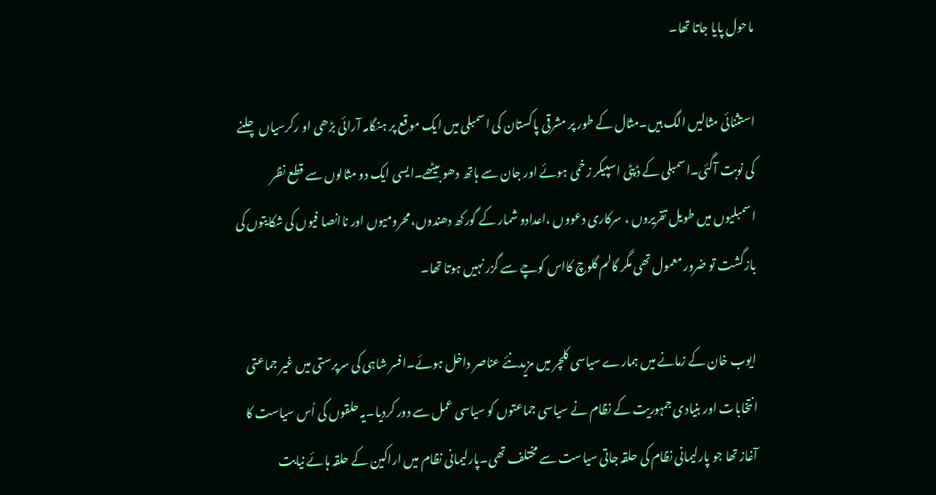ماحول پایا جاتا تھا۔

استثنائی مثالیں الگ ہیں۔مثال کے طور پر مشرقی پاکستان کی اسمبلی میں ایک موقع پر ہنگامہ آرائی بڑھی او رکرسیاں چلنے کی نوبت آگئی۔اسمبلی کے ڈپٹی اسپیکر زخمی ہوئے اور جان سے ہاتھ دھو بیٹھے۔ایسی ایک دو مثالوں سے قطع نظر اسمبلیوں میں طویل تقریروں ، سرکاری دعووں ،اعدادو شمار کے گورکھ دھندوں، محرومیوں اور ناانصا فیوں کی شکایتوں کی بازگشت تو ضرور معمول تھی مگر گالم گلوچ کااس کوچے سے گزر نہیں ہوتا تھا۔

ایوب خان کے زمانے میں ہمارے سیاسی کلچر میں مزیدنئے عناصر داخل ہوئے۔افسر شاہی کی سرپرستی میں غیر جماعتی انتخابات اور بنیادی جمہوریت کے نظام نے سیاسی جماعتوں کو سیاسی عمل سے دور کردیا۔یہ حلقوں کی اُس سیاست کا آغاز تھا جو پارلیمانی نظام کی حلقہ جاتی سیاست سے مختلف تھی۔پارلیمانی نظام میں اراکین کے حلقہ ہائے نیابت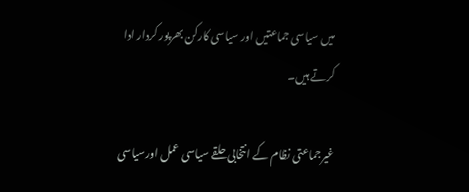میں سیاسی جماعتیں اور سیاسی کارکن بھرپور کردار ادا کرتے ہیں۔

غیرجماعتی نظام کے انتخابی حلقے سیاسی عمل اورسیاسی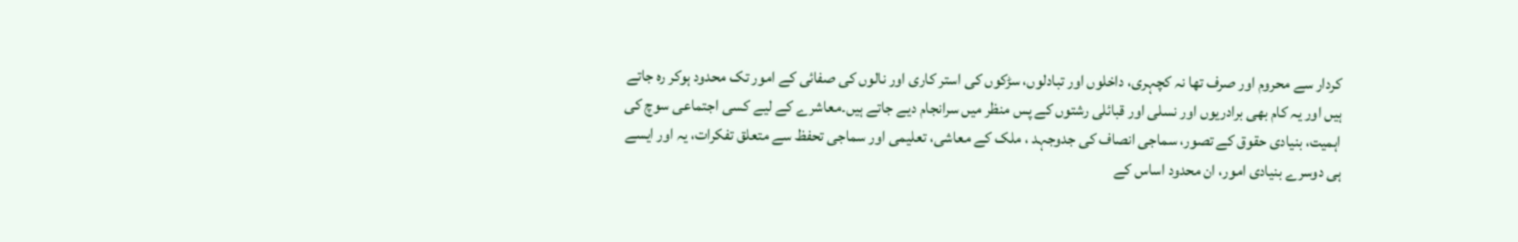کردار سے محروم اور صرف تھا نہ کچہری، داخلوں اور تبادلوں، سڑکوں کی استر کاری اور نالوں کی صفائی کے امور تک محدود ہوکر رہ جاتے ہیں اور یہ کام بھی برادریوں اور نسلی اور قبائلی رشتوں کے پس منظر میں سرانجام دیے جاتے ہیں۔معاشرے کے لیے کسی اجتماعی سوچ کی اہمیت، بنیادی حقوق کے تصور، سماجی انصاف کی جدوجہد ، ملک کے معاشی، تعلیمی اور سماجی تحفظ سے متعلق تفکرات، یہ اور ایسے ہی دوسرے بنیادی امور، ان محدود اساس کے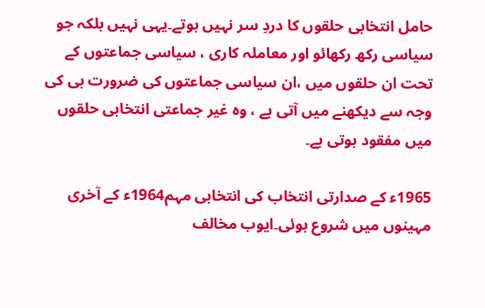حامل انتخابی حلقوں کا دردِ سر نہیں ہوتے۔یہی نہیں بلکہ جو سیاسی رکھ رکھائو اور معاملہ کاری ، سیاسی جماعتوں کے تحت ان حلقوں میں ،ان سیاسی جماعتوں کی ضرورت ہی کی وجہ سے دیکھنے میں آتی ہے ، وہ غیر جماعتی انتخابی حلقوں میں مفقود ہوتی ہے۔

1965ء کے صدارتی انتخاب کی انتخابی مہم1964ء کے آخری مہینوں میں شروع ہوئی۔ایوب مخالف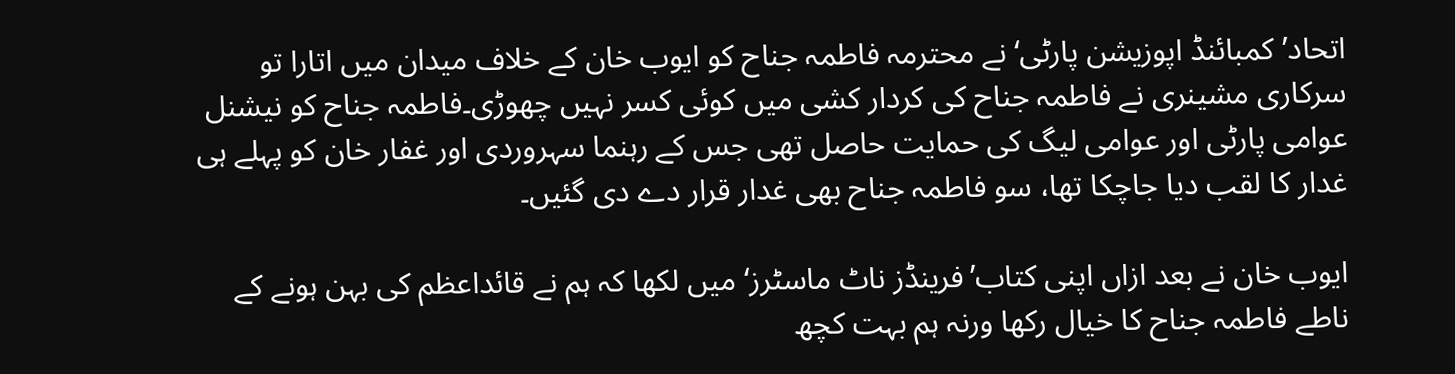اتحاد’کمبائنڈ اپوزیشن پارٹی‘ نے محترمہ فاطمہ جناح کو ایوب خان کے خلاف میدان میں اتارا تو سرکاری مشینری نے فاطمہ جناح کی کردار کشی میں کوئی کسر نہیں چھوڑی۔فاطمہ جناح کو نیشنل عوامی پارٹی اور عوامی لیگ کی حمایت حاصل تھی جس کے رہنما سہروردی اور غفار خان کو پہلے ہی غدار کا لقب دیا جاچکا تھا، سو فاطمہ جناح بھی غدار قرار دے دی گئیں۔

ایوب خان نے بعد ازاں اپنی کتاب’فرینڈز ناٹ ماسٹرز‘ میں لکھا کہ ہم نے قائداعظم کی بہن ہونے کے ناطے فاطمہ جناح کا خیال رکھا ورنہ ہم بہت کچھ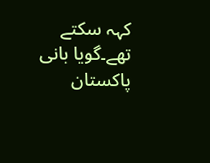کہہ سکتے تھے۔گویا بانی پاکستان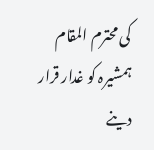کی محترم المقام ہمشیرہ کو غدار قرار دینے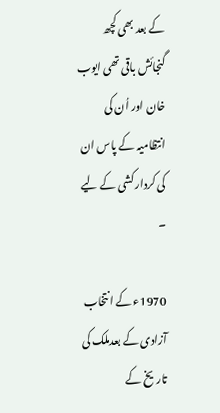کے بعد بھی کچھ گنجائش باقی تھی ایوب خان اور اُن کی انتظامیہ کے پاس ان کی کردار کشی کے لیے ۔

1970ء کے انتخاب آزادی کے بعدملک کی تاریخ کے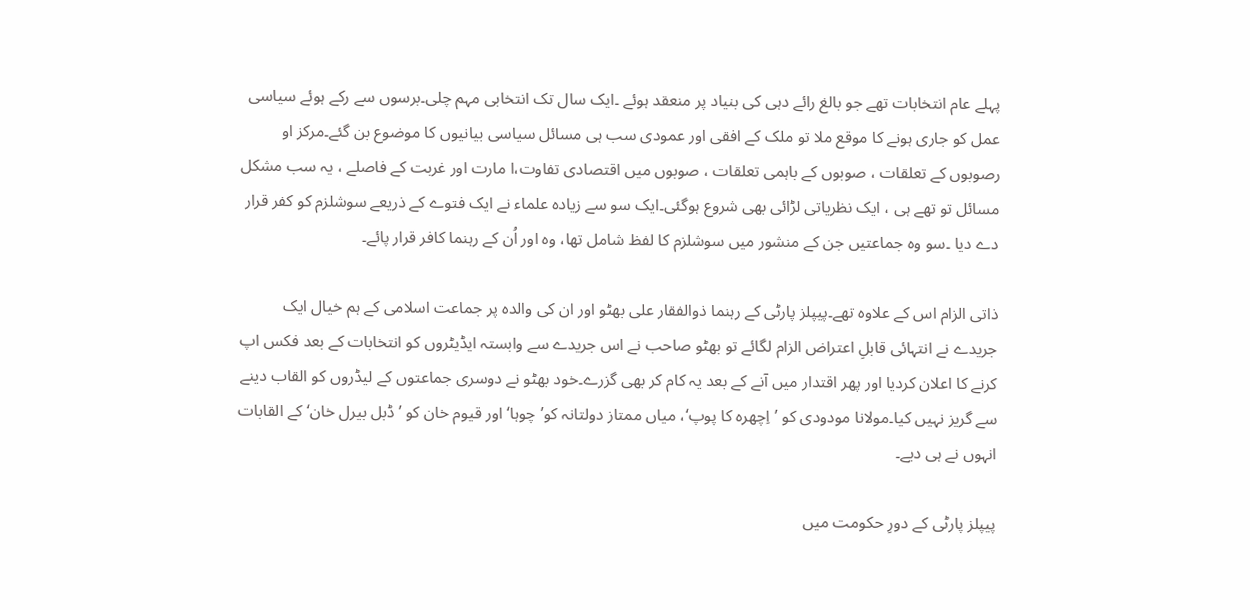پہلے عام انتخابات تھے جو بالغ رائے دہی کی بنیاد پر منعقد ہوئے ۔ایک سال تک انتخابی مہم چلی۔برسوں سے رکے ہوئے سیاسی عمل کو جاری ہونے کا موقع ملا تو ملک کے افقی اور عمودی سب ہی مسائل سیاسی بیانیوں کا موضوع بن گئے۔مرکز او رصوبوں کے تعلقات ، صوبوں کے باہمی تعلقات ، صوبوں میں اقتصادی تفاوت،ا مارت اور غربت کے فاصلے ، یہ سب مشکل مسائل تو تھے ہی ، ایک نظریاتی لڑائی بھی شروع ہوگئی۔ایک سو سے زیادہ علماء نے ایک فتوے کے ذریعے سوشلزم کو کفر قرار دے دیا ۔سو وہ جماعتیں جن کے منشور میں سوشلزم کا لفظ شامل تھا، وہ اور اُن کے رہنما کافر قرار پائے۔

ذاتی الزام اس کے علاوہ تھے۔پیپلز پارٹی کے رہنما ذوالفقار علی بھٹو اور ان کی والدہ پر جماعت اسلامی کے ہم خیال ایک جریدے نے انتہائی قابلِ اعتراض الزام لگائے تو بھٹو صاحب نے اس جریدے سے وابستہ ایڈیٹروں کو انتخابات کے بعد فکس اپ کرنے کا اعلان کردیا اور پھر اقتدار میں آنے کے بعد یہ کام کر بھی گزرے۔خود بھٹو نے دوسری جماعتوں کے لیڈروں کو القاب دینے سے گریز نہیں کیا۔مولانا مودودی کو ’اِچھرہ کا پوپ‘، میاں ممتاز دولتانہ کو’چوہا‘ اور قیوم خان کو ’ڈبل بیرل خان‘ کے القابات انہوں نے ہی دیے۔

پیپلز پارٹی کے دورِ حکومت میں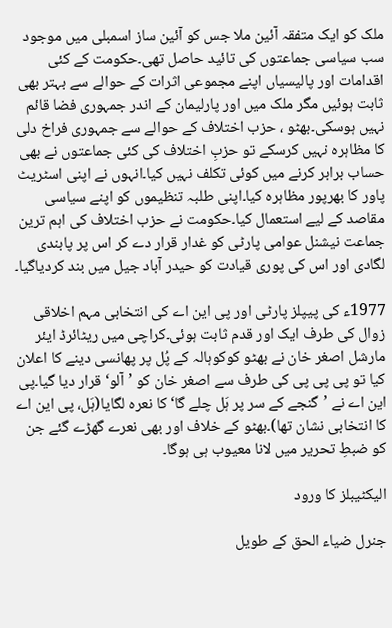ملک کو ایک متفقہ آئین ملا جس کو آئین ساز اسمبلی میں موجود سب سیاسی جماعتوں کی تائید حاصل تھی۔حکومت کے کئی اقدامات اور پالیسیاں اپنے مجموعی اثرات کے حوالے سے بہتر بھی ثابت ہوئیں مگر ملک میں اور پارلیمان کے اندر جمہوری فضا قائم نہیں ہوسکی۔بھٹو ، حزب اختلاف کے حوالے سے جمہوری فراخ دلی کا مظاہرہ نہیں کرسکے تو حزبِ اختلاف کی کئی جماعتوں نے بھی حساب برابر کرنے میں کوئی تکلف نہیں کیا۔انہوں نے اپنی اسٹریٹ پاور کا بھرپور مظاہرہ کیا۔اپنی طلبہ تنظیموں کو اپنے سیاسی مقاصد کے لیے استعمال کیا۔حکومت نے حزب اختلاف کی اہم ترین جماعت نیشنل عوامی پارٹی کو غدار قرار دے کر اس پر پابندی لگادی اور اس کی پوری قیادت کو حیدر آباد جیل میں بند کردیاگیا۔

1977ء کی پیپلز پارٹی اور پی این اے کی انتخابی مہم اخلاقی زوال کی طرف ایک اور قدم ثابت ہوئی۔کراچی میں ریٹائرڈ ایئر مارشل اصغر خان نے بھٹو کوکوہالہ کے پُل پر پھانسی دینے کا اعلان کیا تو پی پی پی کی طرف سے اصغر خان کو ’آلو‘ قرار دیا گیا۔پی این اے نے ’گنجے کے سر پر ہَل چلے گا‘ کا نعرہ لگایا(ہَل، پی این اے کا انتخابی نشان تھا)۔بھٹو کے خلاف اور بھی نعرے گھڑے گئے جن کو ضبطِ تحریر میں لانا معیوب ہی ہوگا۔

الیکٹیبلز کا ورود

جنرل ضیاء الحق کے طویل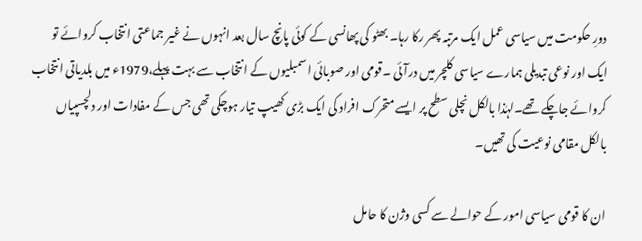دورِ حکومت میں سیاسی عمل ایک مرتبہ پھر رکا رہا۔ بھٹو کی پھانسی کے کوئی پانچ سال بعد انہوں نے غیر جماعتی انتخاب کروائے تو ایک اور نوعی تبدیلی ہمارے سیاسی کلچر میں درآئی ۔قومی اور صوبائی اسمبلیوں کے انتخاب سے بہت پہلے،1979ء میں بلدیاتی انتخاب کروائے جاچکے تھے۔لہٰذا بالکل نچلی سطح پر ایسے متحرک افراد کی ایک بڑی کھیپ تیار ہوچکی تھی جس کے مفادات اور دلچسپیاں بالکل مقامی نوعیت کی تھیں۔

ان کا قومی سیاسی امور کے حوالے سے کسی وژن کا حامل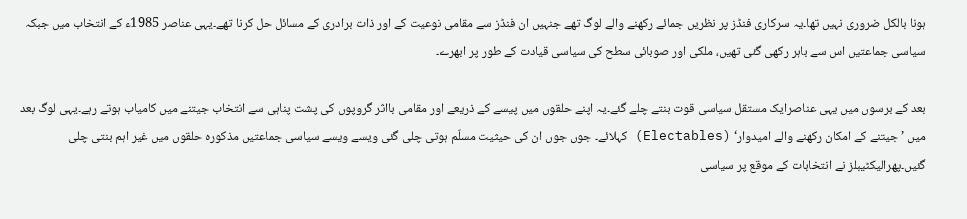ہونا بالکل ضروری نہیں تھا۔یہ سرکاری فنڈز پر نظریں جمائے رکھنے والے لوگ تھے جنہیں ان فنڈز سے مقامی نوعیت کے اور ذات برادری کے مسائل حل کرنا تھے۔یہی عناصر 1985ء کے انتخاب میں جبکہ سیاسی جماعتیں اس سے باہر رکھی گئی تھیں، ملکی اور صوبائی سطح کی سیاسی قیادت کے طور پر ابھرے۔

بعد کے برسوں میں یہی عناصرایک مستقل سیاسی قوت بنتے چلے گئے۔یہ اپنے حلقوں میں پیسے کے ذریعے اور مقامی بااثر گروپوں کی پشت پناہی سے انتخاب جیتنے میں کامیاب ہوتے رہے۔یہی لوگ بعد میں ’جیتنے کے امکان رکھنے والے امیدوار‘ (Electables) کہلائے۔ جوں جوں ان کی حیثیت مسلّم ہوتی چلی گئی ویسے ویسے سیاسی جماعتیں مذکورہ حلقوں میں غیر اہم بنتی چلی گئیں۔پھرالیکٹیبلز نے انتخابات کے موقع پر سیاسی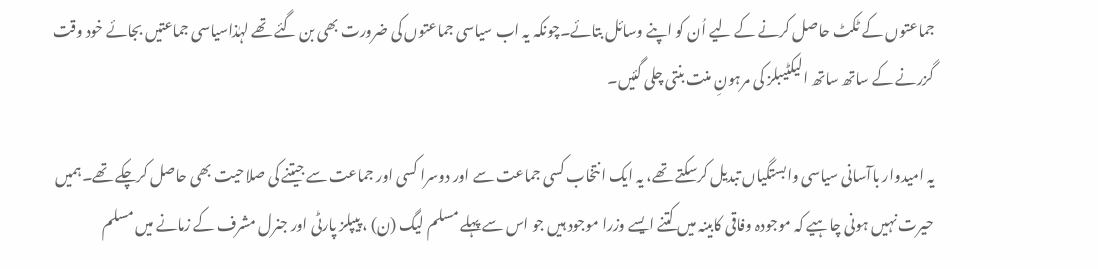جماعتوں کے ٹکٹ حاصل کرنے کے لیے اُن کو اپنے وسائل بتائے۔چونکہ یہ اب سیاسی جماعتوں کی ضرورت بھی بن گئے تھے لہٰذاسیاسی جماعتیں بجائے خود وقت گزرنے کے ساتھ ساتھ الیکٹیبلز کی مرہونِ منت بنتی چلی گئیں۔

یہ امیدوار باآسانی سیاسی وابستگیاں تبدیل کرسکتے تھے، یہ ایک انتخاب کسی جماعت سے اور دوسرا کسی اور جماعت سے جیتنے کی صلاحیت بھی حاصل کرچکے تھے۔ہمیں حیرت نہیں ہونی چاہیے کہ موجودہ وفاقی کابینہ میں کتنے ایسے وزرا موجود ہیں جو اس سے پہلے مسلم لیگ (ن) ، پیپلز پارٹی اور جنرل مشرف کے زمانے میں مسلم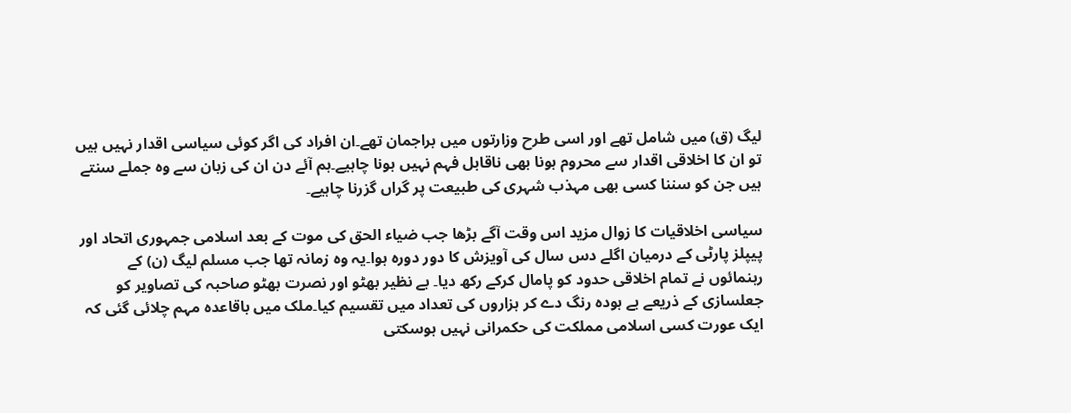لیگ (ق) میں شامل تھے اور اسی طرح وزارتوں میں براجمان تھے۔ان افراد کی اگر کوئی سیاسی اقدار نہیں ہیں تو ان کا اخلاقی اقدار سے محروم ہونا بھی ناقابل فہم نہیں ہونا چاہیے۔ہم آئے دن ان کی زبان سے وہ جملے سنتے ہیں جن کو سننا کسی بھی مہذب شہری کی طبیعت پر گراں گزرنا چاہیے۔

سیاسی اخلاقیات کا زوال مزید اس وقت آگے بڑھا جب ضیاء الحق کی موت کے بعد اسلامی جمہوری اتحاد اور پیپلز پارٹی کے درمیان اگلے دس سال کی آویزش کا دور دورہ ہوا۔یہ وہ زمانہ تھا جب مسلم لیگ (ن) کے رہنمائوں نے تمام اخلاقی حدود کو پامال کرکے رکھ دیا۔ بے نظیر بھٹو اور نصرت بھٹو صاحبہ کی تصاویر کو جعلسازی کے ذریعے بے ہودہ رنگ دے کر ہزاروں کی تعداد میں تقسیم کیا۔ملک میں باقاعدہ مہم چلائی گئی کہ ایک عورت کسی اسلامی مملکت کی حکمرانی نہیں ہوسکتی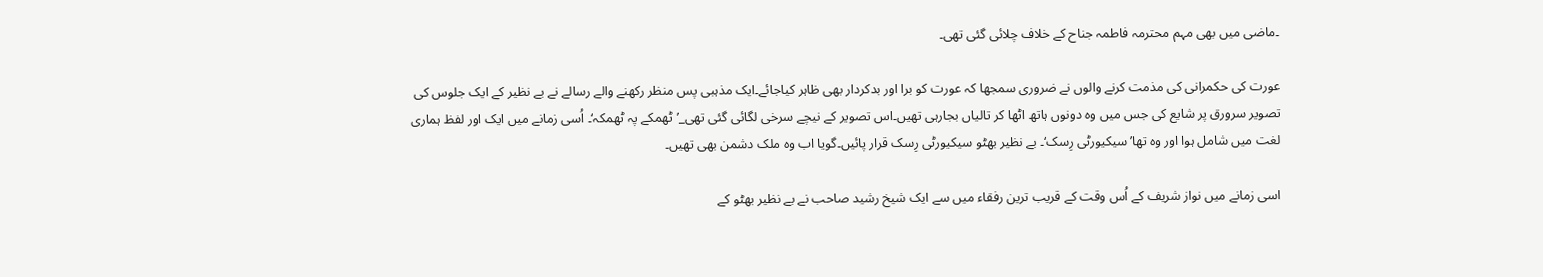۔ماضی میں بھی مہم محترمہ فاطمہ جناح کے خلاف چلائی گئی تھی۔

عورت کی حکمرانی کی مذمت کرنے والوں نے ضروری سمجھا کہ عورت کو برا اور بدکردار بھی ظاہر کیاجائے۔ایک مذہبی پس منظر رکھنے والے رسالے نے بے نظیر کے ایک جلوس کی تصویر سرورق پر شایع کی جس میں وہ دونوں ہاتھ اٹھا کر تالیاں بجارہی تھیں۔اس تصویر کے نیچے سرخی لگائی گئی تھی_’ٹھمکے پہ ٹھمکہ‘۔ اُسی زمانے میں ایک اور لفظ ہماری لغت میں شامل ہوا اور وہ تھا’سیکیورٹی رِسک‘۔ بے نظیر بھٹو سیکیورٹی رِسک قرار پائیں۔گویا اب وہ ملک دشمن بھی تھیں۔

اسی زمانے میں نواز شریف کے اُس وقت کے قریب ترین رفقاء میں سے ایک شیخ رشید صاحب نے بے نظیر بھٹو کے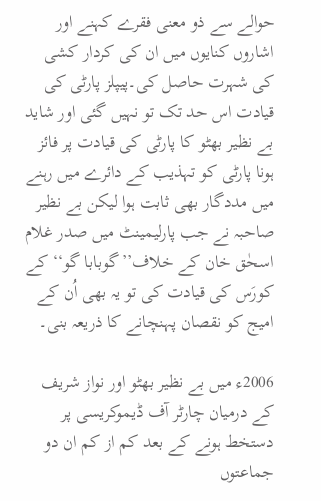حوالے سے ذو معنی فقرے کہنے اور اشاروں کنایوں میں ان کی کردار کشی کی شہرت حاصل کی۔پیپلز پارٹی کی قیادت اس حد تک تو نہیں گئی اور شاید بے نظیر بھٹو کا پارٹی کی قیادت پر فائز ہونا پارٹی کو تہذیب کے دائرے میں رہنے میں مددگار بھی ثابت ہوا لیکن بے نظیر صاحبہ نے جب پارلیمینٹ میں صدر غلام اسحٰق خان کے خلاف’’گوبابا گو‘‘ کے کورَس کی قیادت کی تو یہ بھی اُن کے امیج کو نقصان پہنچانے کا ذریعہ بنی۔

2006ء میں بے نظیر بھٹو اور نواز شریف کے درمیان چارٹر آف ڈیموکریسی پر دستخط ہونے کے بعد کم از کم ان دو جماعتوں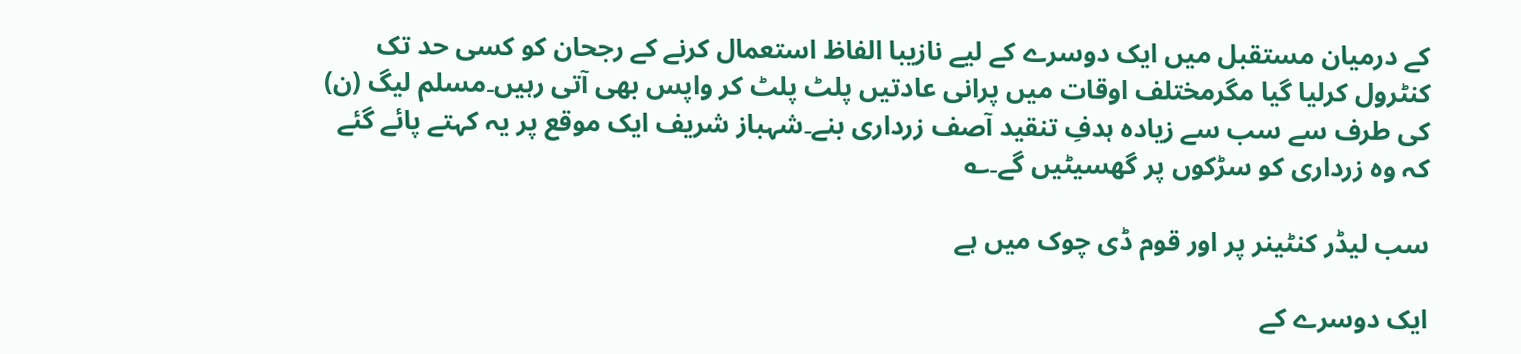کے درمیان مستقبل میں ایک دوسرے کے لیے نازیبا الفاظ استعمال کرنے کے رجحان کو کسی حد تک کنٹرول کرلیا گیا مگرمختلف اوقات میں پرانی عادتیں پلٹ پلٹ کر واپس بھی آتی رہیں۔مسلم لیگ (ن) کی طرف سے سب سے زیادہ ہدفِ تنقید آصف زرداری بنے۔شہباز شریف ایک موقع پر یہ کہتے پائے گئے کہ وہ زرداری کو سڑکوں پر گھسیٹیں گے۔؎

سب لیڈر کنٹینر پر اور قوم ڈی چوک میں ہے

ایک دوسرے کے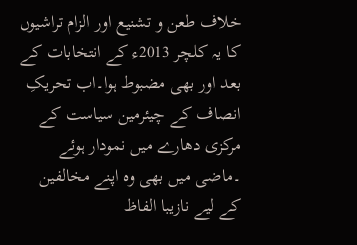خلاف طعن و تشنیع اور الزام تراشیوں کا یہ کلچر 2013ء کے انتخابات کے بعد اور بھی مضبوط ہوا۔اب تحریکِ انصاف کے چیئرمین سیاست کے مرکزی دھارے میں نمودار ہوئے ۔ماضی میں بھی وہ اپنے مخالفین کے لیے نازیبا الفاظ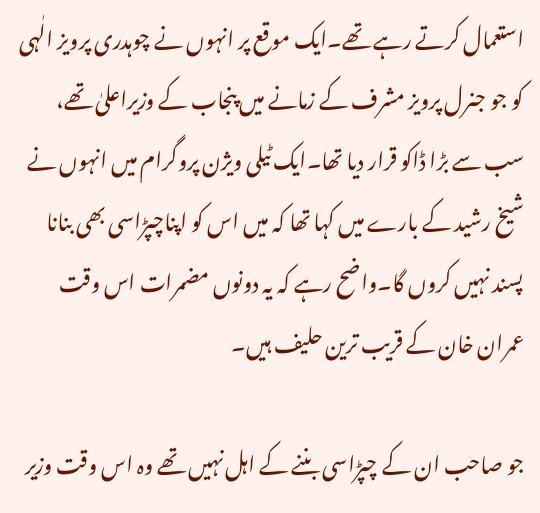استعمال کرتے رہے تھے۔ایک موقع پر انہوں نے چوہدری پرویز الٰہی کو جو جنرل پرویز مشرف کے زمانے میں پنجاب کے وزیراعلیٰ تھے، سب سے بڑا ڈاکو قرار دیا تھا۔ایک ٹیلی ویژن پروگرام میں انہوں نے شیخ رشید کے بارے میں کہا تھا کہ میں اس کو اپناچپڑاسی بھی بنانا پسند نہیں کروں گا۔واضح رہے کہ یہ دونوں مضمرات اس وقت عمران خان کے قریب ترین حلیف ہیں۔

جو صاحب ان کے چپڑاسی بننے کے اہل نہیں تھے وہ اس وقت وزیر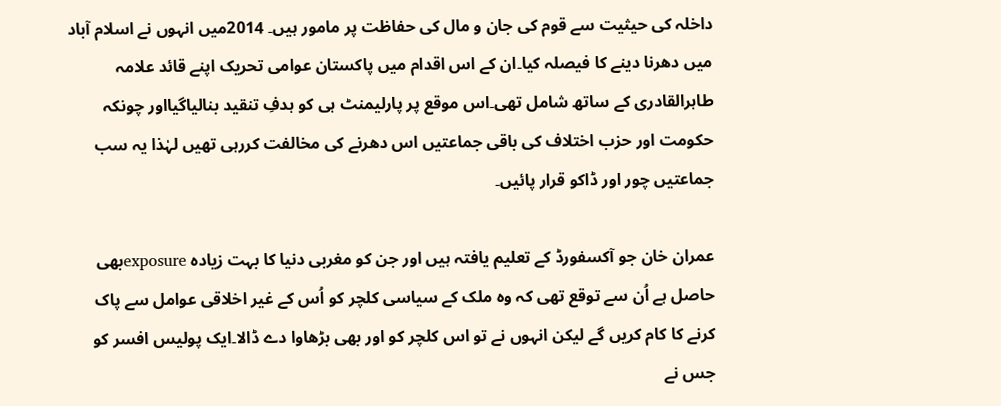داخلہ کی حیثیت سے قوم کی جان و مال کی حفاظت پر مامور ہیں۔ 2014میں انہوں نے اسلام آباد میں دھرنا دینے کا فیصلہ کیا۔ان کے اس اقدام میں پاکستان عوامی تحریک اپنے قائد علامہ طاہرالقادری کے ساتھ شامل تھی۔اس موقع پر پارلیمنٹ ہی کو ہدفِ تنقید بنالیاگیااور چونکہ حکومت اور حزب اختلاف کی باقی جماعتیں اس دھرنے کی مخالفت کررہی تھیں لہٰذا یہ سب جماعتیں چور اور ڈاکو قرار پائیں۔

عمران خان جو آکسفورڈ کے تعلیم یافتہ ہیں اور جن کو مغربی دنیا کا بہت زیادہ exposureبھی حاصل ہے اُن سے توقع تھی کہ وہ ملک کے سیاسی کلچر کو اُس کے غیر اخلاقی عوامل سے پاک کرنے کا کام کریں گے لیکن انہوں نے تو اس کلچر کو اور بھی بڑھاوا دے ڈالا۔ایک پولیس افسر کو جس نے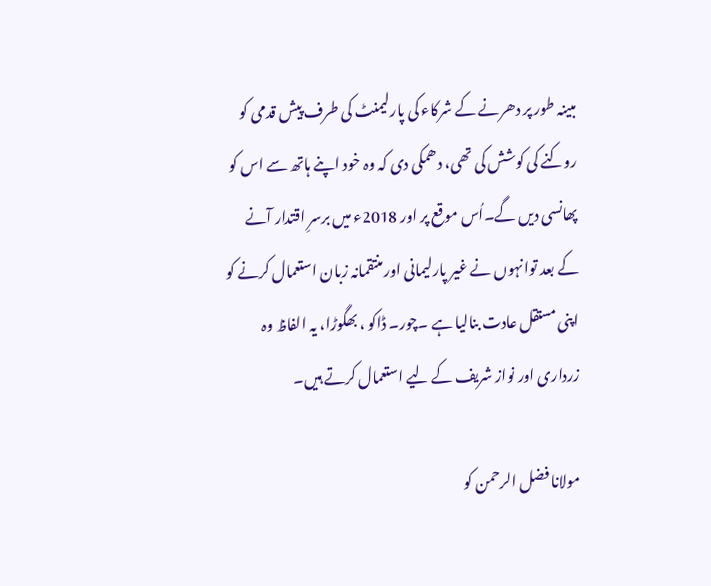مبینہ طور پر دھرنے کے شرکاء کی پارلیمنٹ کی طرف پیش قدمی کو روکنے کی کوشش کی تھی، دھمکی دی کہ وہ خود اپنے ہاتھ سے اس کو پھانسی دیں گے۔اُس موقع پر اور 2018ء میں برسرِ اقتدار آنے کے بعد توانہوں نے غیر پارلیمانی اور منتقمانہ زبان استعمال کرنے کو اپنی مستقل عادت بنالیا ہے ۔چور۔ ڈاکو ، بھگوڑا، یہ الفاظ وہ زرداری اور نواز شریف کے لیے استعمال کرتے ہیں۔

مولانا فضل الرحمن کو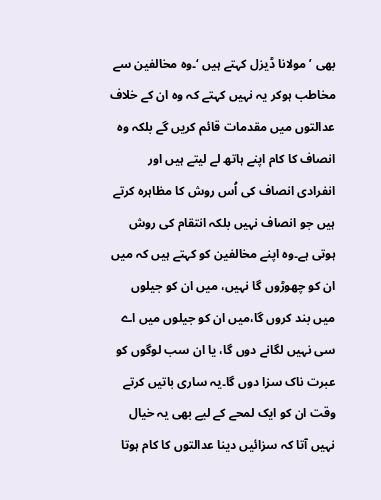بھی ’مولانا ڈیزل کہتے ہیں ‘۔وہ مخالفین سے مخاطب ہوکر یہ نہیں کہتے کہ وہ ان کے خلاف عدالتوں میں مقدمات قائم کریں گے بلکہ وہ انصاف کا کام اپنے ہاتھ لے لیتے ہیں اور انفرادی انصاف کی اُس روش کا مظاہرہ کرتے ہیں جو انصاف نہیں بلکہ انتقام کی روش ہوتی ہے۔وہ اپنے مخالفین کو کہتے ہیں کہ میں ان کو چھوڑوں گا نہیں، میں ان کو جیلوں میں بند کروں گا،میں ان کو جیلوں میں اے سی نہیں لگانے دوں گا، یا ان سب لوگوں کو عبرت ناک سزا دوں گا۔یہ ساری باتیں کرتے وقت ان کو ایک لمحے کے لیے بھی یہ خیال نہیں آتا کہ سزائیں دینا عدالتوں کا کام ہوتا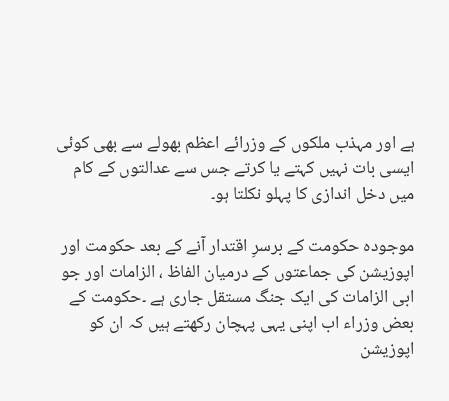ہے اور مہذب ملکوں کے وزرائے اعظم بھولے سے بھی کوئی ایسی بات نہیں کہتے یا کرتے جس سے عدالتوں کے کام میں دخل اندازی کا پہلو نکلتا ہو۔

موجودہ حکومت کے برسرِ اقتدار آنے کے بعد حکومت اور اپوزیشن کی جماعتوں کے درمیان الفاظ ، الزامات اور جو ابی الزامات کی ایک جنگ مستقل جاری ہے ۔حکومت کے بعض وزراء اب اپنی یہی پہچان رکھتے ہیں کہ ان کو اپوزیشن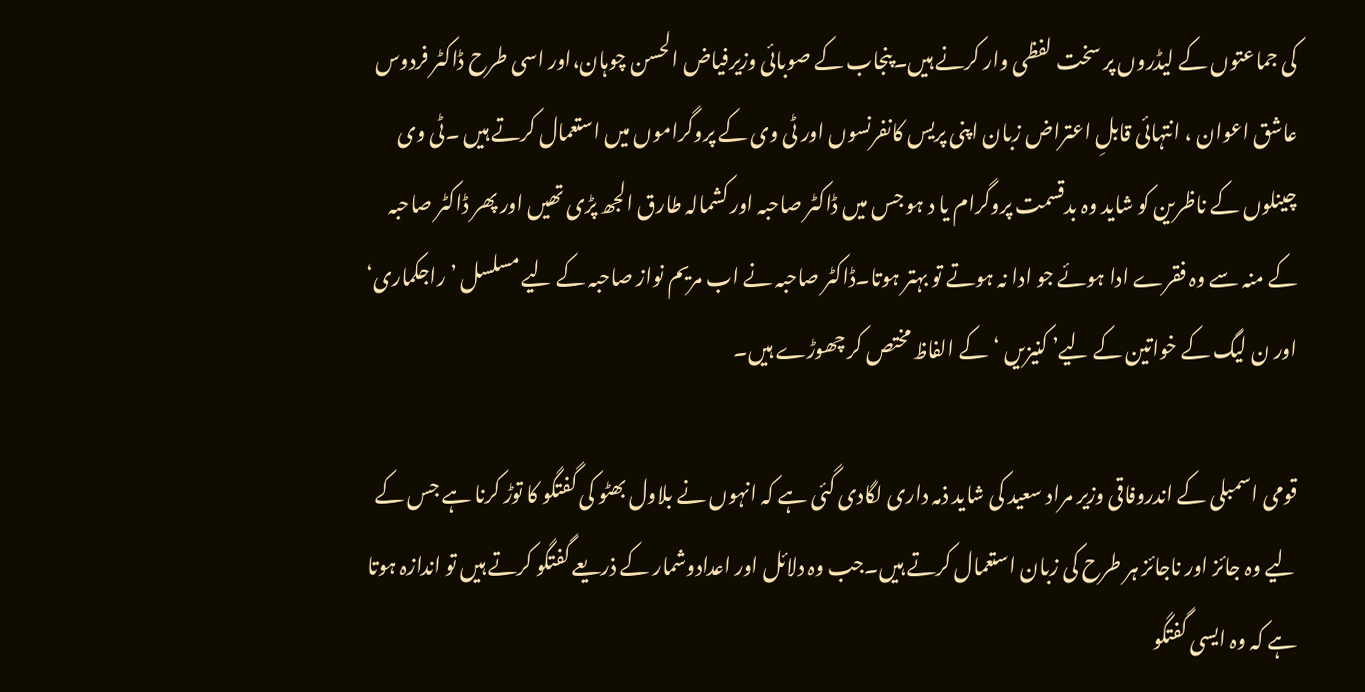کی جماعتوں کے لیڈروں پر سخت لفظی وار کرنے ہیں۔پنجاب کے صوبائی وزیرفیاض الحسن چوہان،اور اسی طرح ڈاکٹر فردوس عاشق اعوان ، انتہائی قابلِ اعتراض زبان اپنی پریس کانفرنسوں اور ٹی وی کے پروگراموں میں استعمال کرتے ہیں ۔ٹی وی چینلوں کے ناظرین کو شاید وہ بدقسمت پروگرام یا د ہو جس میں ڈاکٹر صاحبہ اور کشمالہ طارق الجھ پڑی تھیں اور پھر ڈاکٹر صاحبہ کے منہ سے وہ فقرے ادا ہوئے جو ادا نہ ہوتے تو بہتر ہوتا۔ڈاکٹر صاحبہ نے اب مریم نواز صاحبہ کے لیے مسلسل ’راجکماری‘ اور ن لیگ کے خواتین کے لیے’ کنیزیں ‘کے الفاظ مختص کر چھوڑے ہیں۔

قومی اسمبلی کے اندروفاقی وزیر مراد سعید کی شاید ذمہ داری لگادی گئی ہے کہ انہوں نے بلاول بھٹو کی گفتگو کا توڑ کرنا ہے جس کے لیے وہ جائز اور ناجائز ہر طرح کی زبان استعمال کرتے ہیں۔جب وہ دلائل اور اعدادوشمار کے ذریعے گفتگو کرتے ہیں تو اندازہ ہوتا ہے کہ وہ ایسی گفتگو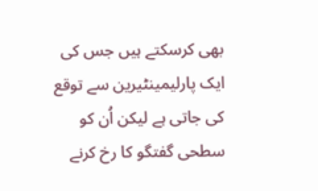بھی کرسکتے ہیں جس کی ایک پارلیمینٹیرین سے توقع کی جاتی ہے لیکن اُن کو سطحی گفتگو کا رخ کرنے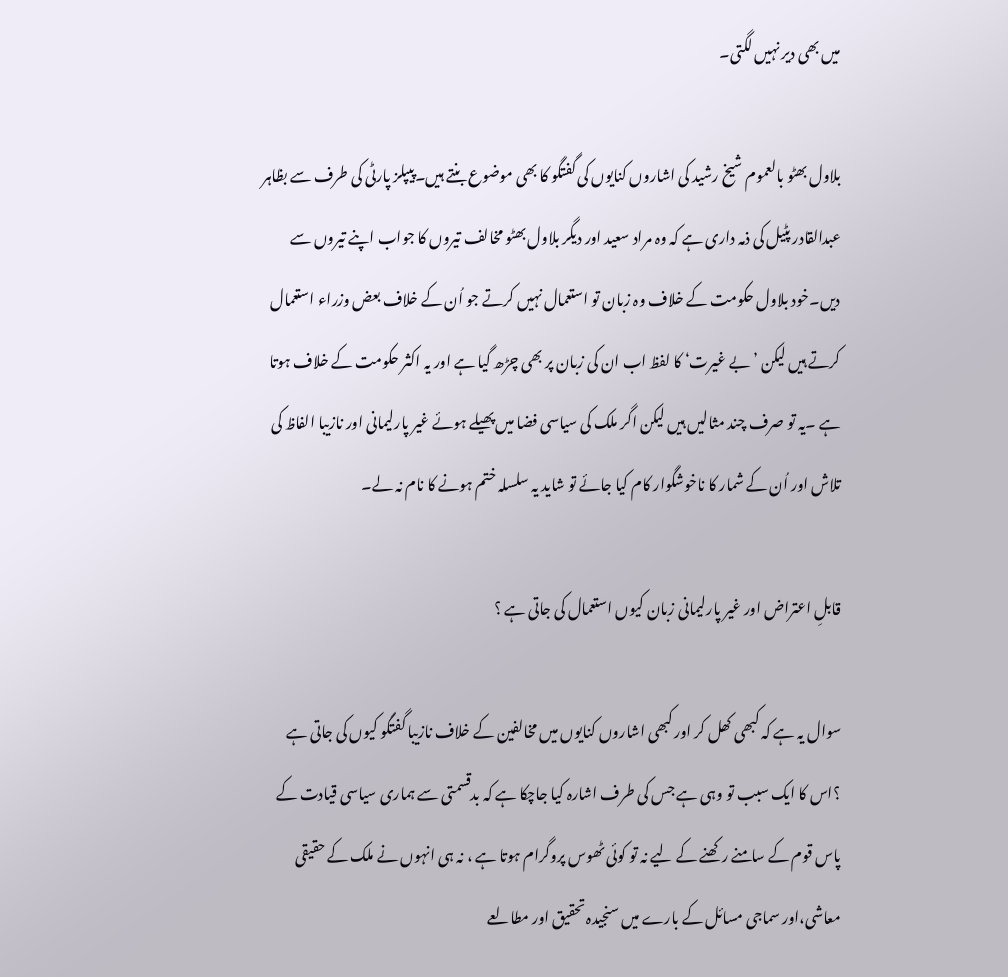میں بھی دیر نہیں لگتی۔

بلاول بھٹو بالعموم شیخ رشید کی اشاروں کنایوں کی گفتگو کا بھی موضوع بنتے ہیں۔پیپلز پارٹی کی طرف سے بظاہر عبدالقادر پٹیل کی ذمہ داری ہے کہ وہ مراد سعید اور دیگر بلاول بھٹو مخالف تیروں کا جواب اپنے تیروں سے دیں۔خود بلاول حکومت کے خلاف وہ زبان تو استعمال نہیں کرتے جو اُن کے خلاف بعض وزراء استعمال کرتے ہیں لیکن ’بے غیرت‘ کا لفظ اب ان کی زبان پر بھی چڑھ گیا ہے اور یہ اکثر حکومت کے خلاف ہوتا ہے ۔یہ تو صرف چند مثالیں ہیں لیکن اگر ملک کی سیاسی فضا میں پھیلے ہوئے غیر پارلیمانی اور نازیبا الفاظ کی تلاش اور اُن کے شمار کا ناخوشگوار کام کیا جائے تو شاید یہ سلسلہ ختم ہونے کا نام نہ لے۔

قابلِ اعتراض اور غیر پارلیمانی زبان کیوں استعمال کی جاتی ہے ؟

سوال یہ ہے کہ کبھی کھل کر اور کبھی اشاروں کنایوں میں مخالفین کے خلاف نازیبا گفتگو کیوں کی جاتی ہے ؟اس کا ایک سبب تو وہی ہے جس کی طرف اشارہ کیا جاچکا ہے کہ بدقسمتی سے ہماری سیاسی قیادت کے پاس قوم کے سامنے رکھنے کے لیے نہ تو کوئی ٹھوس پروگرام ہوتا ہے ، نہ ہی انہوں نے ملک کے حقیقی معاشی،اور سماجی مسائل کے بارے میں سنجیدہ تحقیق اور مطالعے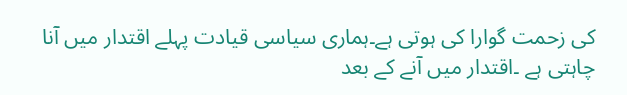کی زحمت گوارا کی ہوتی ہے۔ہماری سیاسی قیادت پہلے اقتدار میں آنا چاہتی ہے ۔اقتدار میں آنے کے بعد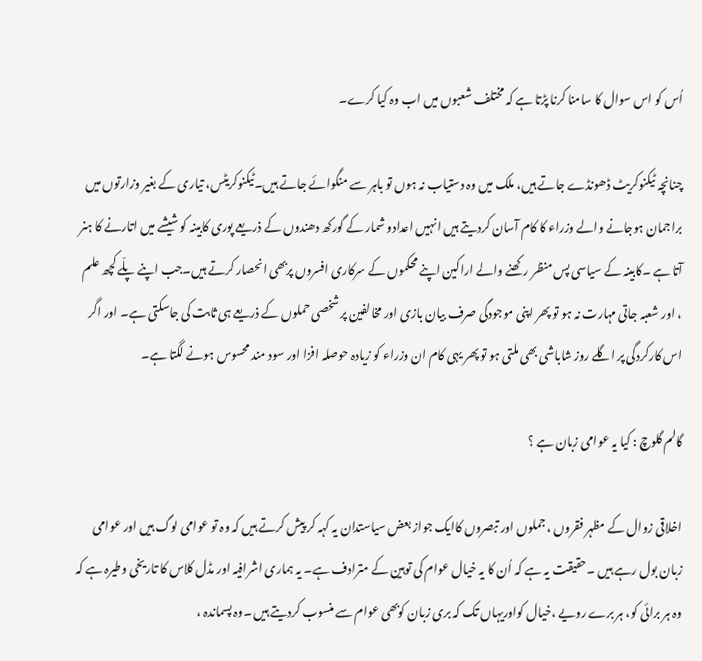اُس کو اس سوال کا سامنا کرنا پڑتا ہے کہ مختلف شعبوں میں اب وہ کیا کرے۔

چنانچہ ٹیکنوکریٹ ڈھونڈے جاتے ہیں، ملک میں وہ دستیاب نہ ہوں تو باہر سے منگوائے جاتے ہیں۔ٹیکنوکریٹس، تیاری کے بغیر وزارتوں میں براجمان ہوجانے والے وزراء کا کام آسان کردیتے ہیں انہیں اعدادو شمار کے گورکھ دھندوں کے ذریعے پوری کابینہ کو شیشے میں اتارنے کا ہنر آتا ہے ۔کابینہ کے سیاسی پس منظر رکھنے والے اراکین اپنے محکموں کے سرکاری افسروں پربھی انحصار کرتے ہیں۔جب اپنے پلّے کچھ علم ، اور شعبہ جاتی مہارت نہ ہو تو پھر اپنی موجودگی صرف بیان بازی اور مخالفین پر شخصی حملوں کے ذریعے ہی ثابت کی جاسکتی ہے۔ اور اگر اس کارکردگی پر اگلے روز شاباشی بھی ملتی ہو تو پھر یہی کام ان وزراء کو زیادہ حوصلہ افزا اور سود مند محسوس ہونے لگتا ہے۔

گالم گلوچ : کیا یہ عوامی زبان ہے ؟

اخلاقی زوال کے مظہر فقروں ، جملوں اور تبصروں کاایک جواز بعض سیاستدان یہ کہہ کر پیش کرتے ہیں کہ وہ تو عوامی لوگ ہیں اور عوامی زبان بول رہے ہیں ۔حقیقت یہ ہے کہ اُن کا یہ خیال عوام کی توہین کے مترادف ہے۔ یہ ہماری اشرافیہ اور مڈل کلاس کا تاریخی وطیرہ ہے کہ وہ ہر برائی کو، ہر برے رویے ،خیال کواوریہاں تک کہ بری زبان کوبھی عوام سے منسوب کردیتے ہیں ۔وہ پسماندہ ،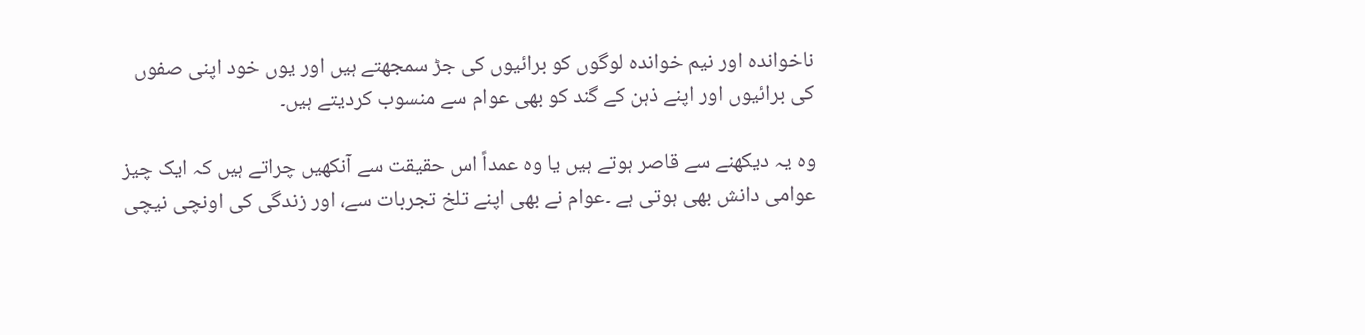ناخواندہ اور نیم خواندہ لوگوں کو برائیوں کی جڑ سمجھتے ہیں اور یوں خود اپنی صفوں کی برائیوں اور اپنے ذہن کے گند کو بھی عوام سے منسوب کردیتے ہیں۔

وہ یہ دیکھنے سے قاصر ہوتے ہیں یا وہ عمداً اس حقیقت سے آنکھیں چراتے ہیں کہ ایک چیز عوامی دانش بھی ہوتی ہے ۔عوام نے بھی اپنے تلخ تجربات سے، اور زندگی کی اونچی نیچی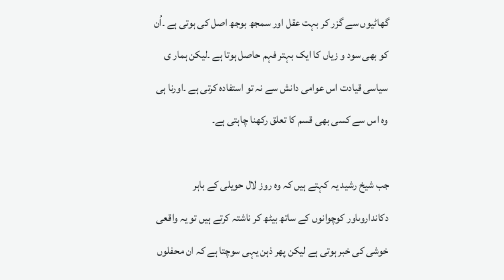گھاٹیوں سے گزر کر بہت عقل اور سمجھ بوجھ اصل کی ہوتی ہے ۔اُن کو بھی سود و زیاں کا ایک بہتر فہم حاصل ہوتا ہے ۔لیکن ہمار ی سیاسی قیادت اس عوامی دانش سے نہ تو استفادہ کرتی ہے ۔اورنا ہی وہ اس سے کسی بھی قسم کا تعلق رکھنا چاہتی ہے۔

جب شیخ رشید یہ کہتے ہیں کہ وہ روز لال حویلی کے باہر دکانداروںاور کوچوانوں کے ساتھ بیٹھ کر ناشتہ کرتے ہیں تو یہ واقعی خوشی کی خبر ہوتی ہے لیکن پھر ذہن یہی سوچتا ہے کہ ان محفلوں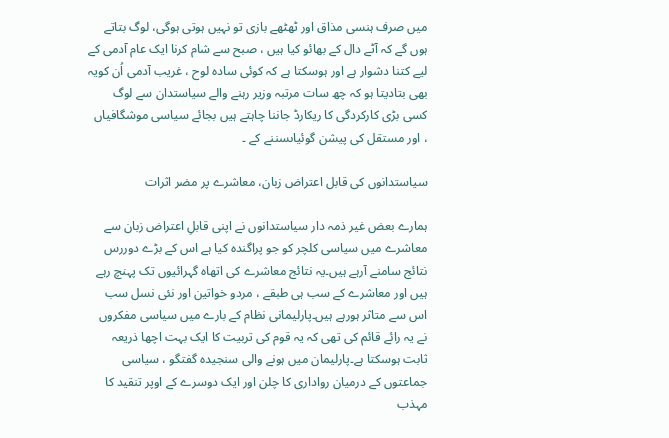میں صرف ہنسی مذاق اور ٹھٹھے بازی تو نہیں ہوتی ہوگی، لوگ بتاتے ہوں گے کہ آٹے دال کے بھائو کیا ہیں ، صبح سے شام کرنا ایک عام آدمی کے لیے کتنا دشوار ہے اور ہوسکتا ہے کہ کوئی سادہ لوح ، غریب آدمی اُن کویہ بھی بتادیتا ہو کہ چھ سات مرتبہ وزیر رہنے والے سیاستدان سے لوگ کسی بڑی کارکردگی کا ریکارڈ جاننا چاہتے ہیں بجائے سیاسی موشگافیاں ، اور مستقل کی پیشن گوئیاںسننے کے ۔

سیاستدانوں کی قابل اعتراض زبان، معاشرے پر مضر اثرات

ہمارے بعض غیر ذمہ دار سیاستدانوں نے اپنی قابلِ اعتراض زبان سے معاشرے میں سیاسی کلچر کو جو پراگندہ کیا ہے اس کے بڑے دوررس نتائج سامنے آرہے ہیں۔یہ نتائج معاشرے کی اتھاہ گہرائیوں تک پہنچ رہے ہیں اور معاشرے کے سب ہی طبقے ، مردو خواتین اور نئی نسل سب اس سے متاثر ہورہے ہیں۔پارلیمانی نظام کے بارے میں سیاسی مفکروں نے یہ رائے قائم کی تھی کہ یہ قوم کی تربیت کا ایک بہت اچھا ذریعہ ثابت ہوسکتا ہے۔پارلیمان میں ہونے والی سنجیدہ گفتگو ، سیاسی جماعتوں کے درمیان رواداری کا چلن اور ایک دوسرے کے اوپر تنقید کا مہذب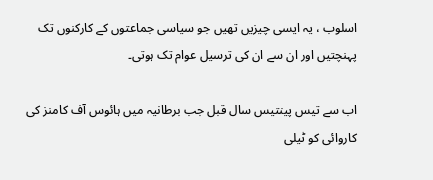اسلوب ، یہ ایسی چیزیں تھیں جو سیاسی جماعتوں کے کارکنوں تک پہنچتیں اور ان سے ان کی ترسیل عوام تک ہوتی۔

اب سے تیس پینتیس سال قبل جب برطانیہ میں ہائوس آف کامنز کی کاروائی کو ٹیلی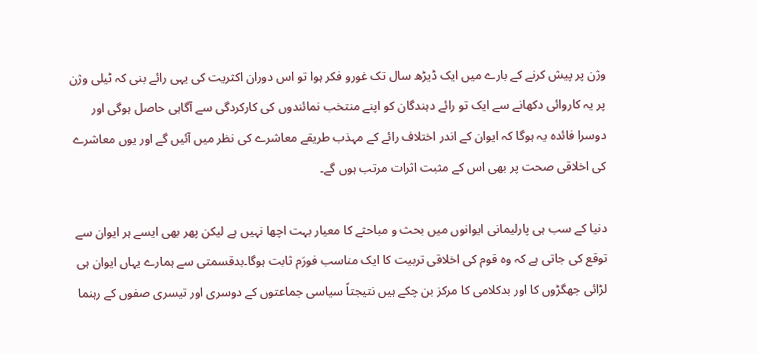وژن پر پیش کرنے کے بارے میں ایک ڈیڑھ سال تک غورو فکر ہوا تو اس دوران اکثریت کی یہی رائے بنی کہ ٹیلی وژن پر یہ کاروائی دکھانے سے ایک تو رائے دہندگان کو اپنے منتخب نمائندوں کی کارکردگی سے آگاہی حاصل ہوگی اور دوسرا فائدہ یہ ہوگا کہ ایوان کے اندر اختلاف رائے کے مہذب طریقے معاشرے کی نظر میں آئیں گے اور یوں معاشرے کی اخلاقی صحت پر بھی اس کے مثبت اثرات مرتب ہوں گے۔

دنیا کے سب ہی پارلیمانی ایوانوں میں بحث و مباحثے کا معیار بہت اچھا نہیں ہے لیکن پھر بھی ایسے ہر ایوان سے توقع کی جاتی ہے کہ وہ قوم کی اخلاقی تربیت کا ایک مناسب فورَم ثابت ہوگا۔بدقسمتی سے ہمارے یہاں ایوان ہی لڑائی جھگڑوں کا اور بدکلامی کا مرکز بن چکے ہیں نتیجتاً سیاسی جماعتوں کے دوسری اور تیسری صفوں کے رہنما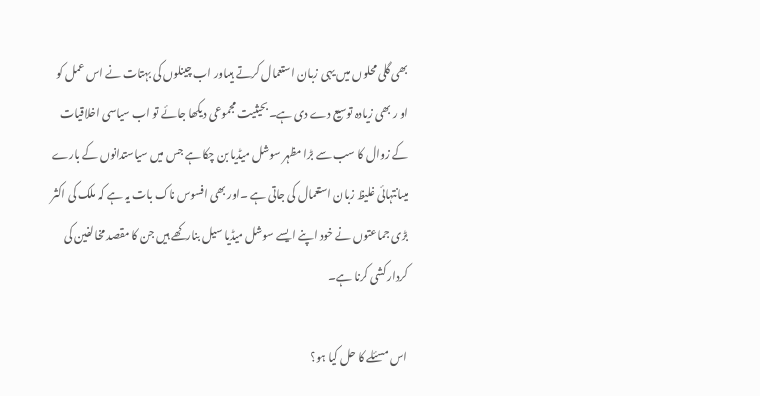بھی گلی محلوں میں یہی زبان استعمال کرتے ہیںاور اب چینلوں کی بہتات نے اس عمل کو او ر بھی زیادہ توسیع دے دی ہے۔بحیثیت مجموعی دیکھا جائے تو اب سیاسی اخلاقیات کے زوال کا سب سے بڑا مظہر سوشل میڈیا بن چکا ہے جس میں سیاستدانوں کے بارے میںانتہائی غلیظ زبان استعمال کی جاتی ہے ۔اور بھی افسوس ناک بات یہ ہے کہ ملک کی اکثر بڑی جماعتوں نے خود اپنے ایسے سوشل میڈیا سیل بنارکھے ہیں جن کا مقصد مخالفین کی کردار کشی کرنا ہے۔

اس مسئلے کا حل کیا ہو؟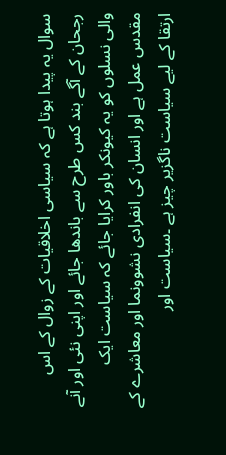سوال یہ پیدا ہوتا ہے کہ سیاسی اخلاقیات کے زوال کے اس رجحان کے آگے بند کس طرح سے باندھا جائے اور اپنی نئی اور آنے والی نسلوں کو یہ کیونکر باور کرایا جائے کہ سیاست ایک مقدس عمل ہے اور انسان کی انفرادی نشوونما اور معاشرے کے ارتقا کے لیے سیاست ناگزیر چیز ہے ۔سیاست اور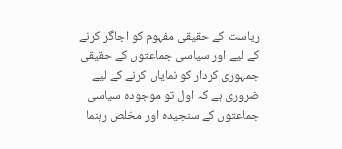ریاست کے حقیقی مفہوم کو اجاگر کرنے کے لیے اور سیاسی جماعتوں کے حقیقی جمہوری کردار کو نمایاں کرنے کے لیے ضروری ہے کہ اول تو موجودہ سیاسی جماعتوں کے سنجیدہ اور مخلص رہنما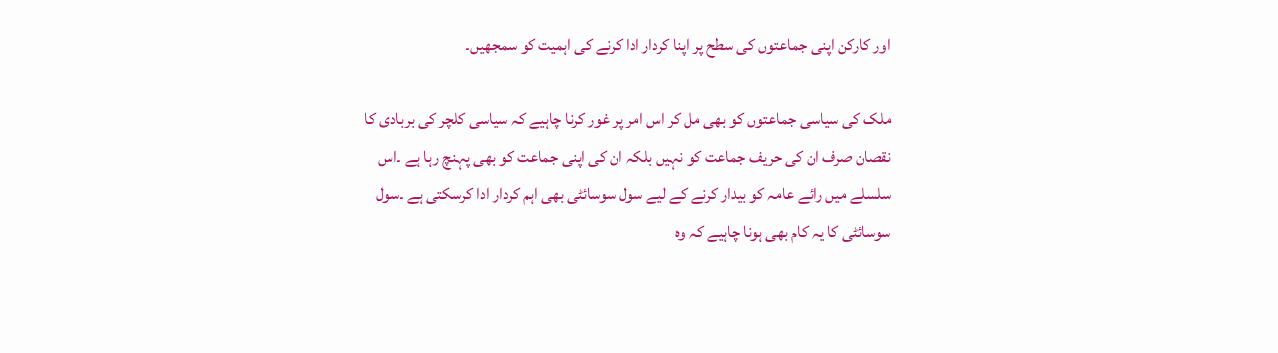اور کارکن اپنی جماعتوں کی سطح پر اپنا کردار ادا کرنے کی اہمیت کو سمجھیں۔

ملک کی سیاسی جماعتوں کو بھی مل کر اس امر پر غور کرنا چاہیے کہ سیاسی کلچر کی بربادی کا نقصان صرف ان کی حریف جماعت کو نہیں بلکہ ان کی اپنی جماعت کو بھی پہنچ رہا ہے ۔اس سلسلے میں رائے عامہ کو بیدار کرنے کے لیے سول سوسائٹی بھی اہم کردار ادا کرسکتی ہے ۔سول سوسائٹی کا یہ کام بھی ہونا چاہیے کہ وہ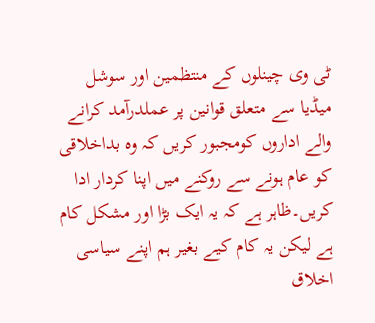ٹی وی چینلوں کے منتظمین اور سوشل میڈیا سے متعلق قوانین پر عملدرآمد کرانے والے اداروں کومجبور کریں کہ وہ بداخلاقی کو عام ہونے سے روکنے میں اپنا کردار ادا کریں۔ظاہر ہے کہ یہ ایک بڑا اور مشکل کام ہے لیکن یہ کام کیے بغیر ہم اپنے سیاسی اخلاق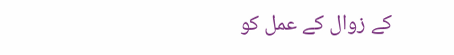کے زوال کے عمل کو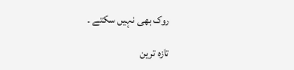روک بھی نہیں سکتے ۔

تازہ ترین